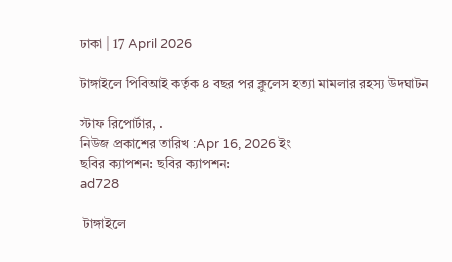ঢাকা | 17 April 2026

টাঙ্গাইলে পিবিআই কর্তৃক ৪ বছর পর ক্লুলেস হত্যা মামলার রহস্য উদঘাটন

স্টাফ রিপোর্টার, .
নিউজ প্রকাশের তারিখ :Apr 16, 2026 ইং
ছবির ক্যাপশন: ছবির ক্যাপশন:
ad728

 টাঙ্গাইলে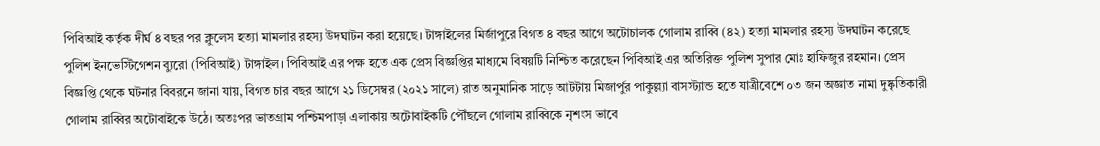পিবিআই কর্তৃক দীর্ঘ ৪ বছর পর ক্লুলেস হত্যা মামলার রহস্য উদঘাটন করা হয়েছে। টাঙ্গাইলের মির্জাপুরে বিগত ৪ বছর আগে অটোচালক গোলাম রাব্বি (৪২) হত্যা মামলার রহস্য উদঘাটন করেছে পুলিশ ইনভেস্টিগেশন ব্যুরো (পিবিআই) টাঙ্গাইল। পিবিআই এর পক্ষ হতে এক প্রেস বিজ্ঞপ্তির মাধ্যমে বিষয়টি নিশ্চিত করেছেন পিবিআই এর অতিরিক্ত পুলিশ সুপার মোঃ হাফিজুর রহমান। প্রেস বিজ্ঞপ্তি থেকে ঘটনার বিবরনে জানা যায়, বিগত চার বছর আগে ২১ ডিসেম্বর (২০২১ সালে) রাত অনুমানিক সাড়ে আটটায় মিজার্পুর পাকুল্ল্যা বাসস্ট্যান্ড হতে যাত্রীবেশে ০৩ জন অজ্ঞাত নামা দুষ্কৃতিকারী গোলাম রাব্বির অটোবাইকে উঠে। অতঃপর ভাতগ্রাম পশ্চিমপাড়া এলাকায় অটোবাইকটি পৌঁছলে গোলাম রাব্বিকে নৃশংস ভাবে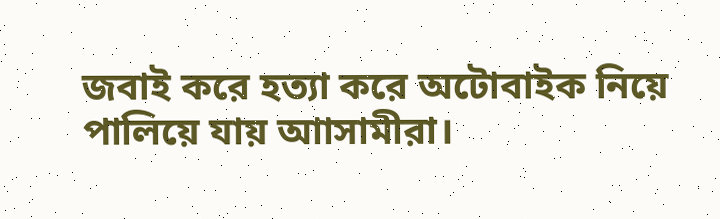জবাই করে হত্যা করে অটোবাইক নিয়ে পালিয়ে যায় আাসামীরা।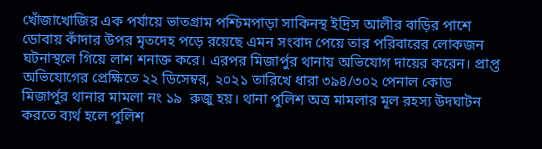খোঁজাখোজির এক পর্যায়ে ভাতগ্রাম পশ্চিমপাড়া সাকিনস্থ ইদ্রিস আলীর বাড়ির পাশে ডোবায় কাঁদার উপর মৃতদেহ পড়ে রয়েছে এমন সংবাদ পেয়ে তার পরিবারের লোকজন ঘটনাস্থলে গিয়ে লাশ শনাক্ত করে। এরপর মিজার্পুর থানায় অভিযোগ দায়ের করেন। প্রাপ্ত অভিযোগের প্রেক্ষিতে ২২ ডিসেম্বর, ২০২১ তারিখে ধারা ৩৯৪/৩০২ পেনাল কোড মিজার্পুর থানার মামলা নং ১৯  রুজু হয়। থানা পুলিশ অত্র মামলার মূল রহস্য উদঘাটন করতে ব্যর্থ হলে পুলিশ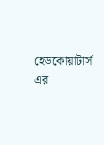হেডকোয়াটার্স এর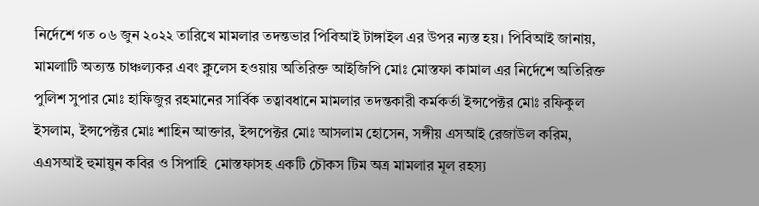নির্দেশে গত ০৬ জুন ২০২২ তারিখে মামলার তদন্তভার পিবিআই টাঙ্গাইল এর উপর ন্যস্ত হয়। পিবিআই জানায়, মামলাটি অত্যন্ত চাঞ্চল্যকর এবং ক্লুলেস হওয়ায় অতিরিক্ত আইজিপি মোঃ মোস্তফা কামাল এর নির্দেশে অতিরিক্ত পুলিশ সুপার মোঃ হাফিজুর রহমানের সার্বিক তত্বাবধানে মামলার তদন্তকারী কর্মকর্তা ইন্সপেক্টর মোঃ রফিকুল ইসলাম, ইন্সপেক্টর মোঃ শাহিন আক্তার, ইন্সপেক্টর মোঃ আসলাম হোসেন, সঙ্গীয় এসআই রেজাউল করিম, এএসআই হুমায়ুন কবির ও সিপাহি  মোস্তফাসহ একটি চৌকস টিম অত্র মামলার মূল রহস্য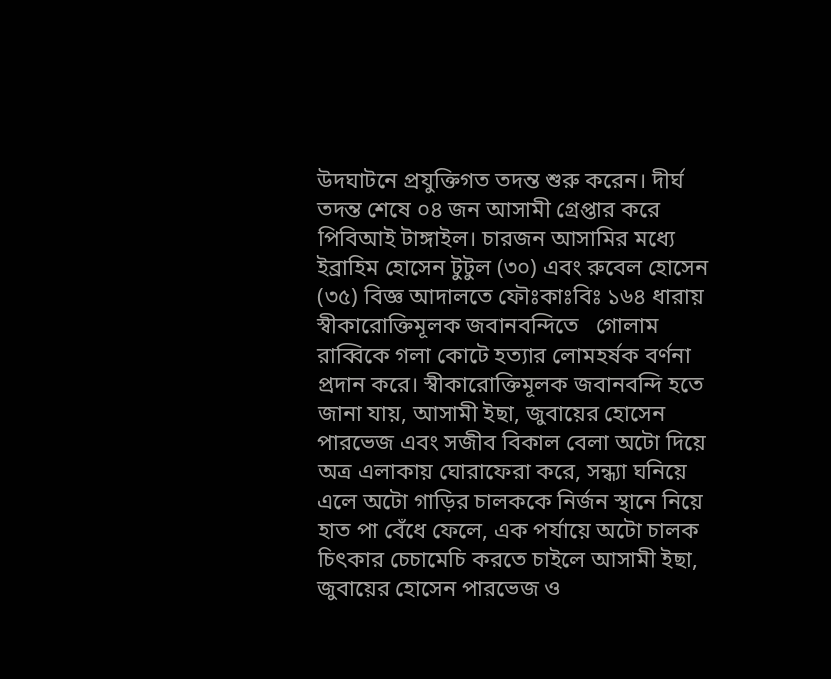উদঘাটনে প্রযুক্তিগত তদন্ত শুরু করেন। দীর্ঘ তদন্ত শেষে ০৪ জন আসামী গ্রেপ্তার করে পিবিআই টাঙ্গাইল। চারজন আসামির মধ্যে  ইব্রাহিম হোসেন টুটুল (৩০) এবং রুবেল হোসেন (৩৫) বিজ্ঞ আদালতে ফৌঃকাঃবিঃ ১৬৪ ধারায় স্বীকারোক্তিমূলক জবানবন্দিতে   গোলাম রাব্বিকে গলা কোটে হত্যার লোমহর্ষক বর্ণনা প্রদান করে। স্বীকারোক্তিমূলক জবানবন্দি হতে জানা যায়, আসামী ইছা, জুবায়ের হোসেন পারভেজ এবং সজীব বিকাল বেলা অটো দিয়ে অত্র এলাকায় ঘোরাফেরা করে, সন্ধ্যা ঘনিয়ে এলে অটো গাড়ির চালককে নির্জন স্থানে নিয়ে হাত পা বেঁধে ফেলে, এক পর্যায়ে অটো চালক চিৎকার চেচামেচি করতে চাইলে আসামী ইছা, জুবায়ের হোসেন পারভেজ ও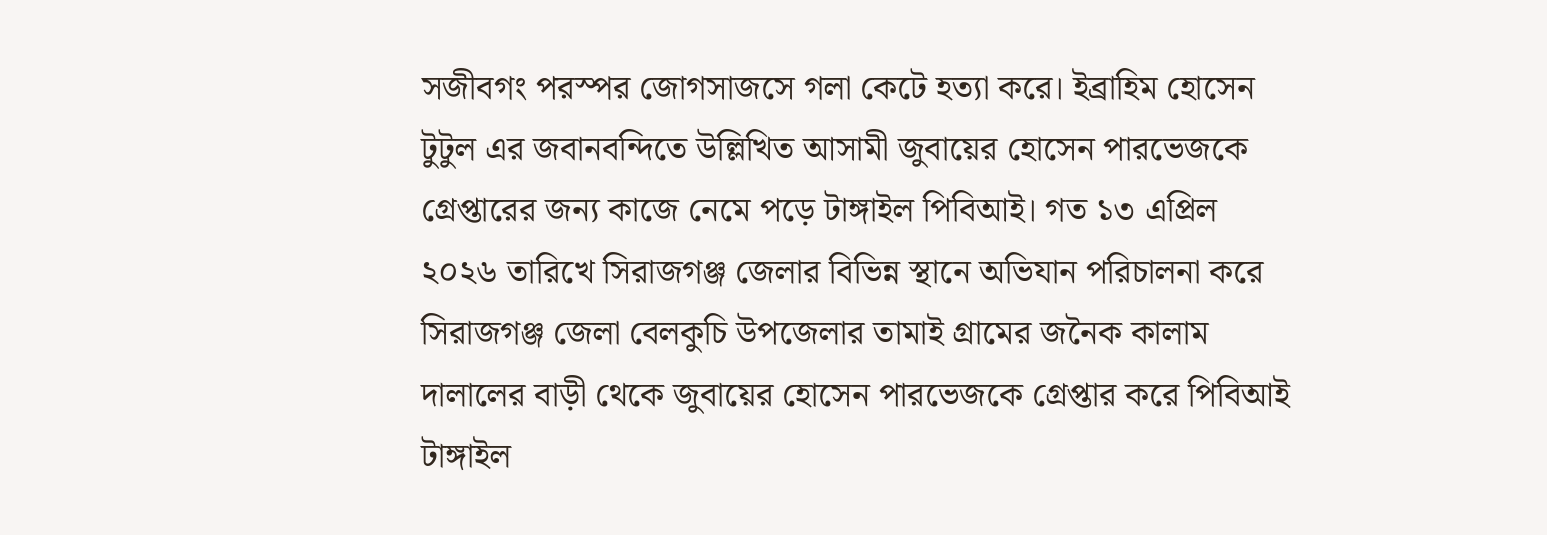সজীবগং পরস্পর জোগসাজসে গলা কেটে হত্যা করে। ইব্রাহিম হোসেন টুটুল এর জবানবন্দিতে উল্লিখিত আসামী জুবায়ের হোসেন পারভেজকে গ্রেপ্তারের জন্য কাজে নেমে পড়ে টাঙ্গাইল পিবিআই। গত ১৩ এপ্রিল ২০২৬ তারিখে সিরাজগঞ্জ জেলার বিভিন্ন স্থানে অভিযান পরিচালনা করে সিরাজগঞ্জ জেলা বেলকুচি উপজেলার তামাই গ্রামের জনৈক কালাম দালালের বাড়ী থেকে জুবায়ের হোসেন পারভেজকে গ্রেপ্তার করে পিবিআই টাঙ্গাইল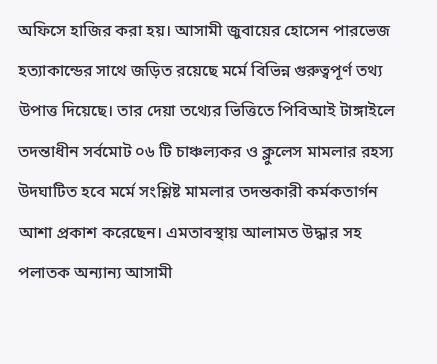অফিসে হাজির করা হয়। আসামী জুবায়ের হোসেন পারভেজ হত্যাকান্ডের সাথে জড়িত রয়েছে মর্মে বিভিন্ন গুরুত্বপূর্ণ তথ্য উপাত্ত দিয়েছে। তার দেয়া তথ্যের ভিত্তিতে পিবিআই টাঙ্গাইলে তদন্তাধীন সর্বমোট ০৬ টি চাঞ্চল্যকর ও ক্লুলেস মামলার রহস্য উদঘাটিত হবে মর্মে সংশ্লিষ্ট মামলার তদন্তকারী কর্মকতার্গন আশা প্রকাশ করেছেন। এমতাবস্থায় আলামত উদ্ধার সহ পলাতক অন্যান্য আসামী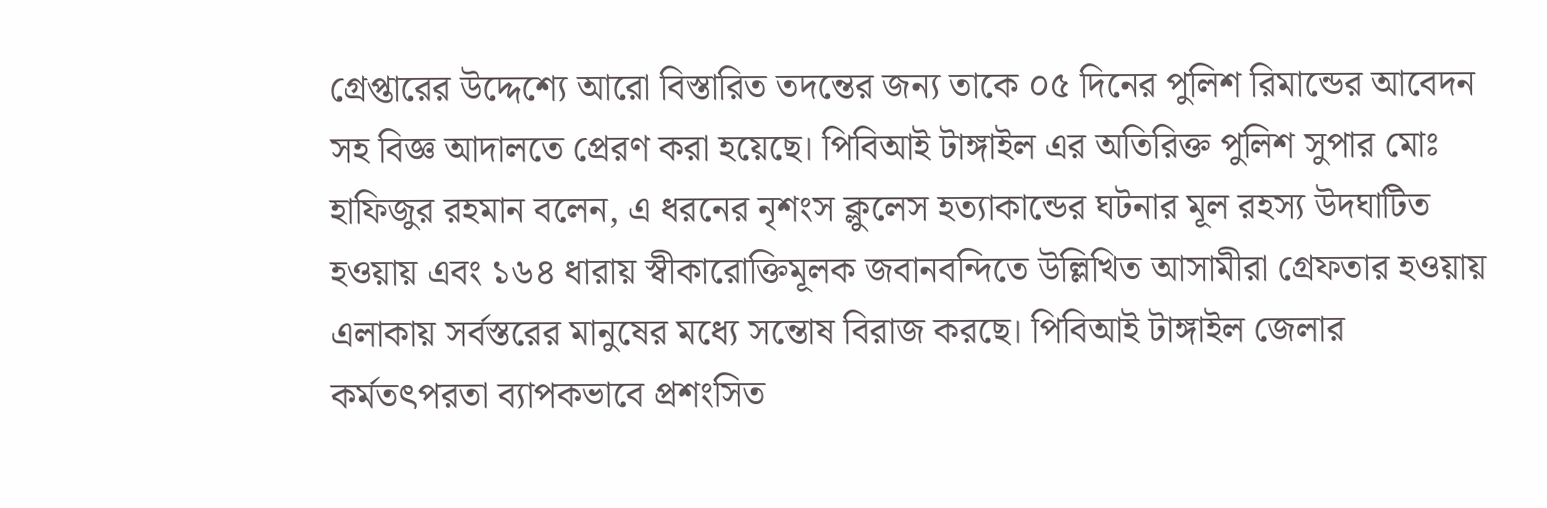গ্রেপ্তারের উদ্দেশ্যে আরো বিস্তারিত তদন্তের জন্য তাকে ০৫ দিনের পুলিশ রিমান্ডের আবেদন সহ বিজ্ঞ আদালতে প্রেরণ করা হয়েছে। পিবিআই টাঙ্গাইল এর অতিরিক্ত পুলিশ সুপার মোঃ হাফিজুর রহমান বলেন, এ ধরনের নৃশংস ক্লুলেস হত্যাকান্ডের ঘটনার মূল রহস্য উদঘাটিত হওয়ায় এবং ১৬৪ ধারায় স্বীকারোক্তিমূলক জবানবন্দিতে উল্লিখিত আসামীরা গ্রেফতার হওয়ায় এলাকায় সর্বস্তরের মানুষের মধ্যে সন্তোষ বিরাজ করছে। পিবিআই টাঙ্গাইল জেলার কর্মতৎপরতা ব্যাপকভাবে প্রশংসিত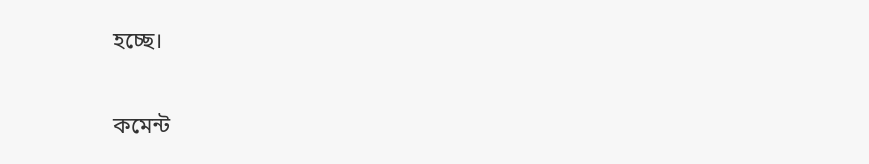হচ্ছে।


কমেন্ট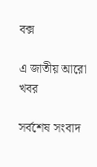বক্স

এ জাতীয় আরো খবর

সর্বশেষ সংবাদ